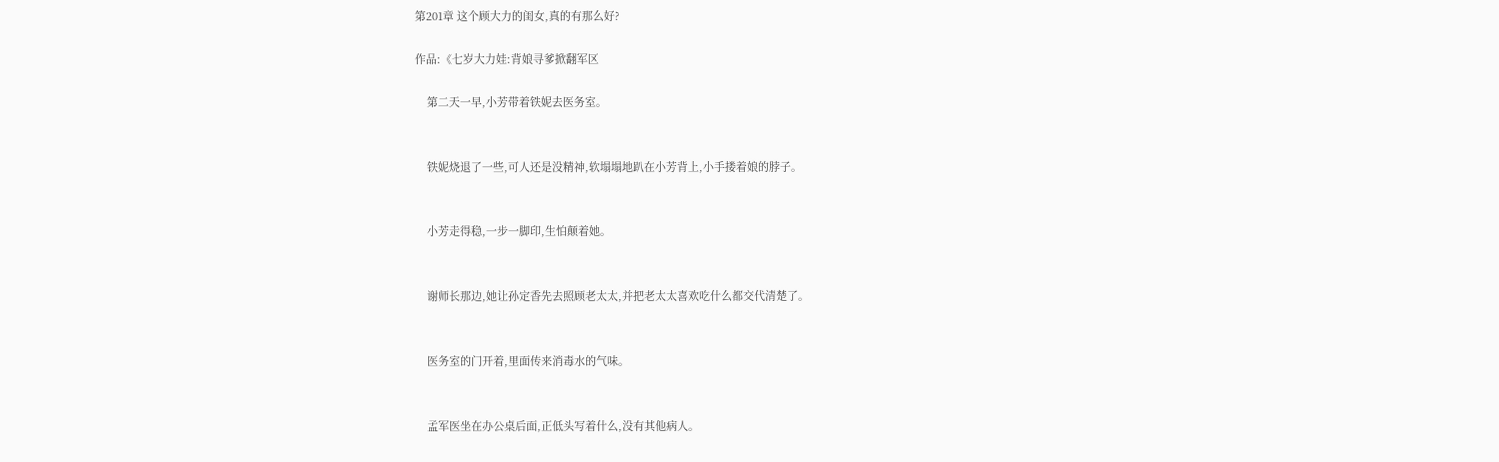第201章 这个顾大力的闺女,真的有那么好?

作品:《七岁大力娃:背娘寻爹掀翻军区

    第二天一早,小芳带着铁妮去医务室。


    铁妮烧退了一些,可人还是没精神,软塌塌地趴在小芳背上,小手搂着娘的脖子。


    小芳走得稳,一步一脚印,生怕颠着她。


    谢师长那边,她让孙定香先去照顾老太太,并把老太太喜欢吃什么都交代清楚了。


    医务室的门开着,里面传来消毒水的气味。


    孟军医坐在办公桌后面,正低头写着什么,没有其他病人。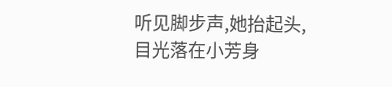听见脚步声,她抬起头,目光落在小芳身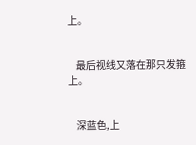上。


    最后视线又落在那只发箍上。


    深蓝色,上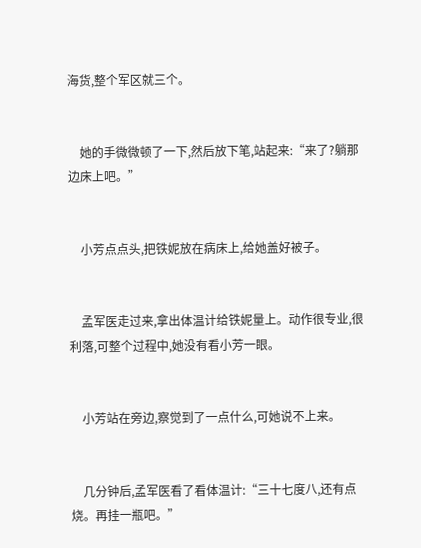海货,整个军区就三个。


    她的手微微顿了一下,然后放下笔,站起来:“来了?躺那边床上吧。”


    小芳点点头,把铁妮放在病床上,给她盖好被子。


    孟军医走过来,拿出体温计给铁妮量上。动作很专业,很利落,可整个过程中,她没有看小芳一眼。


    小芳站在旁边,察觉到了一点什么,可她说不上来。


    几分钟后,孟军医看了看体温计:“三十七度八,还有点烧。再挂一瓶吧。”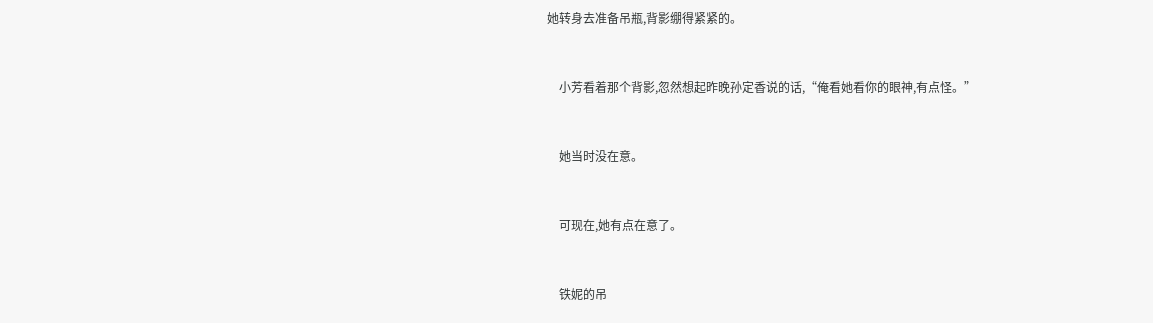她转身去准备吊瓶,背影绷得紧紧的。


    小芳看着那个背影,忽然想起昨晚孙定香说的话,“俺看她看你的眼神,有点怪。”


    她当时没在意。


    可现在,她有点在意了。


    铁妮的吊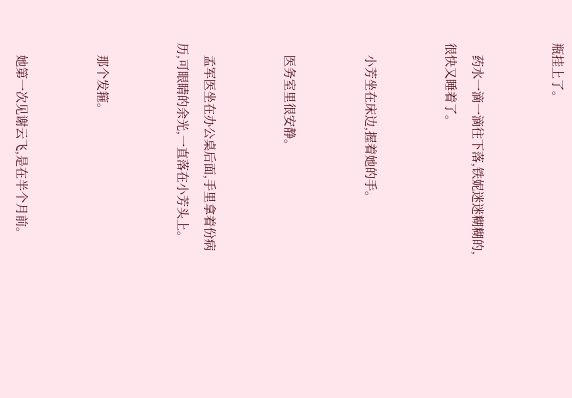瓶挂上了。


    药水一滴一滴往下落,铁妮迷迷糊糊的,很快又睡着了。


    小芳坐在床边,握着她的手。


    医务室里很安静。


    孟军医坐在办公桌后面,手里拿着份病历,可眼睛的余光,一直落在小芳头上。


    那个发箍。


    她第一次见谢云飞,是在半个月前。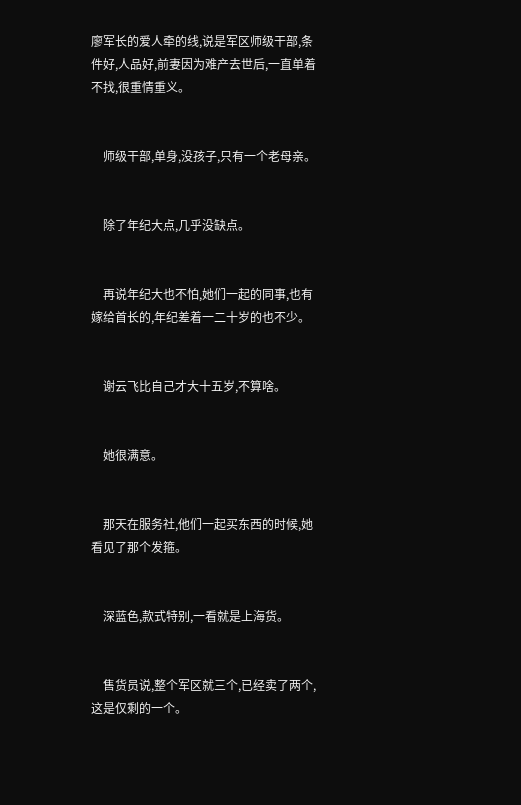廖军长的爱人牵的线,说是军区师级干部,条件好,人品好,前妻因为难产去世后,一直单着不找,很重情重义。


    师级干部,单身,没孩子,只有一个老母亲。


    除了年纪大点,几乎没缺点。


    再说年纪大也不怕,她们一起的同事,也有嫁给首长的,年纪差着一二十岁的也不少。


    谢云飞比自己才大十五岁,不算啥。


    她很满意。


    那天在服务社,他们一起买东西的时候,她看见了那个发箍。


    深蓝色,款式特别,一看就是上海货。


    售货员说,整个军区就三个,已经卖了两个,这是仅剩的一个。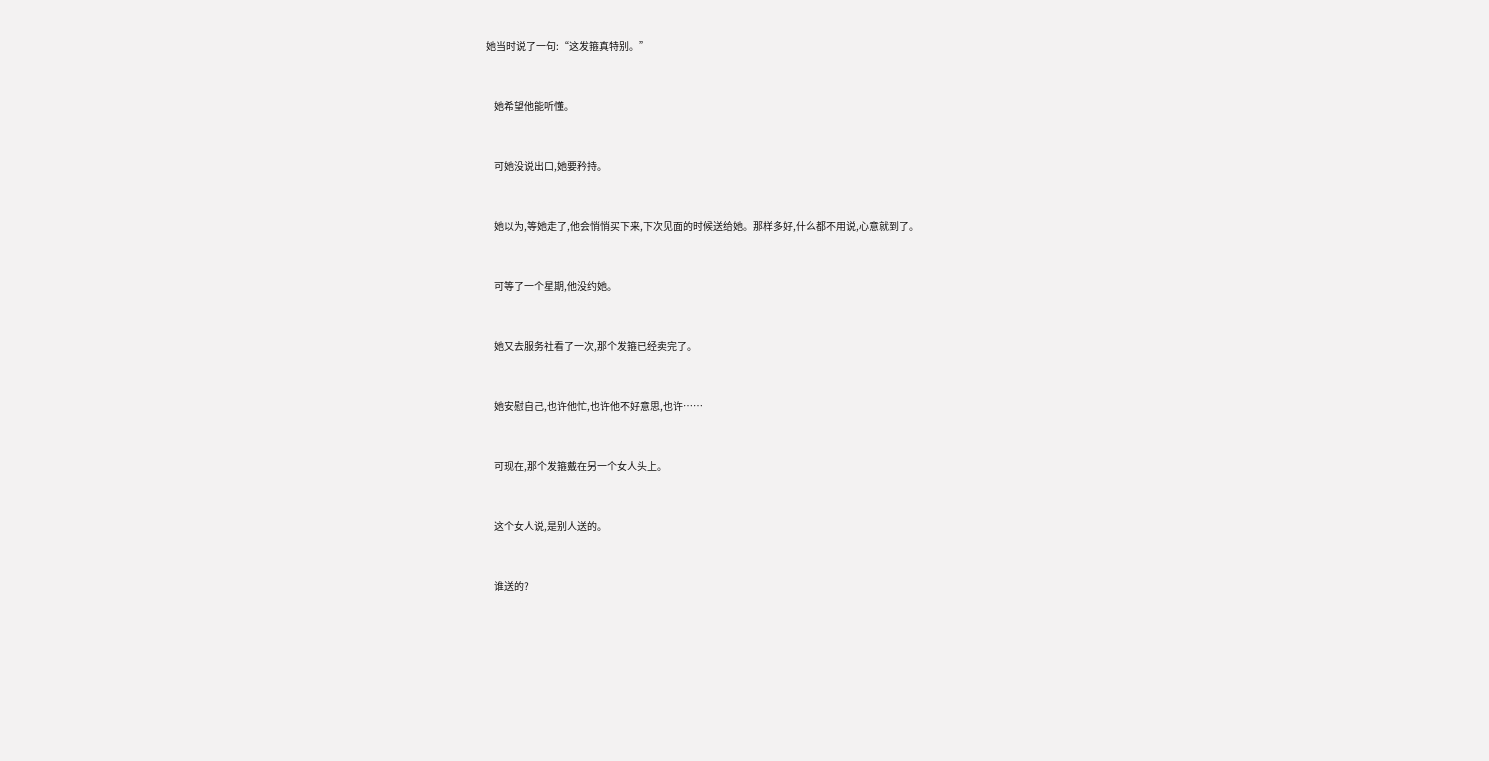她当时说了一句:“这发箍真特别。”


    她希望他能听懂。


    可她没说出口,她要矜持。


    她以为,等她走了,他会悄悄买下来,下次见面的时候送给她。那样多好,什么都不用说,心意就到了。


    可等了一个星期,他没约她。


    她又去服务社看了一次,那个发箍已经卖完了。


    她安慰自己,也许他忙,也许他不好意思,也许……


    可现在,那个发箍戴在另一个女人头上。


    这个女人说,是别人送的。


    谁送的?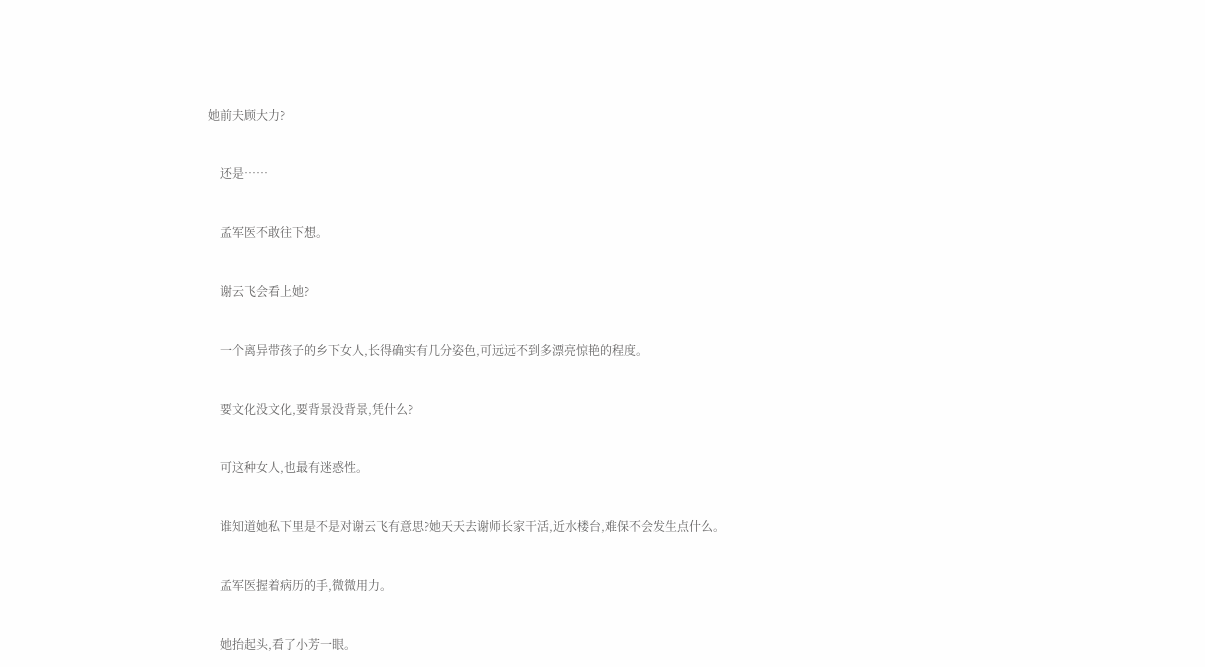她前夫顾大力?


    还是……


    孟军医不敢往下想。


    谢云飞会看上她?


    一个离异带孩子的乡下女人,长得确实有几分姿色,可远远不到多漂亮惊艳的程度。


    要文化没文化,要背景没背景,凭什么?


    可这种女人,也最有迷惑性。


    谁知道她私下里是不是对谢云飞有意思?她天天去谢师长家干活,近水楼台,难保不会发生点什么。


    孟军医握着病历的手,微微用力。


    她抬起头,看了小芳一眼。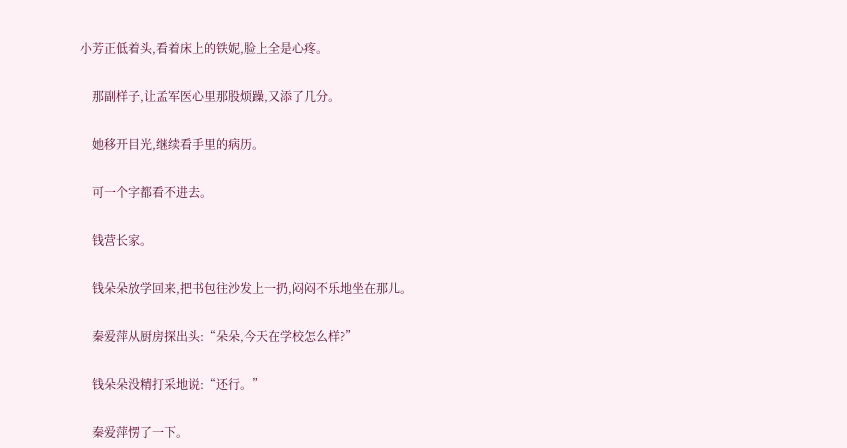小芳正低着头,看着床上的铁妮,脸上全是心疼。


    那副样子,让孟军医心里那股烦躁,又添了几分。


    她移开目光,继续看手里的病历。


    可一个字都看不进去。


    钱营长家。


    钱朵朵放学回来,把书包往沙发上一扔,闷闷不乐地坐在那儿。


    秦爱萍从厨房探出头:“朵朵,今天在学校怎么样?”


    钱朵朵没精打采地说:“还行。”


    秦爱萍愣了一下。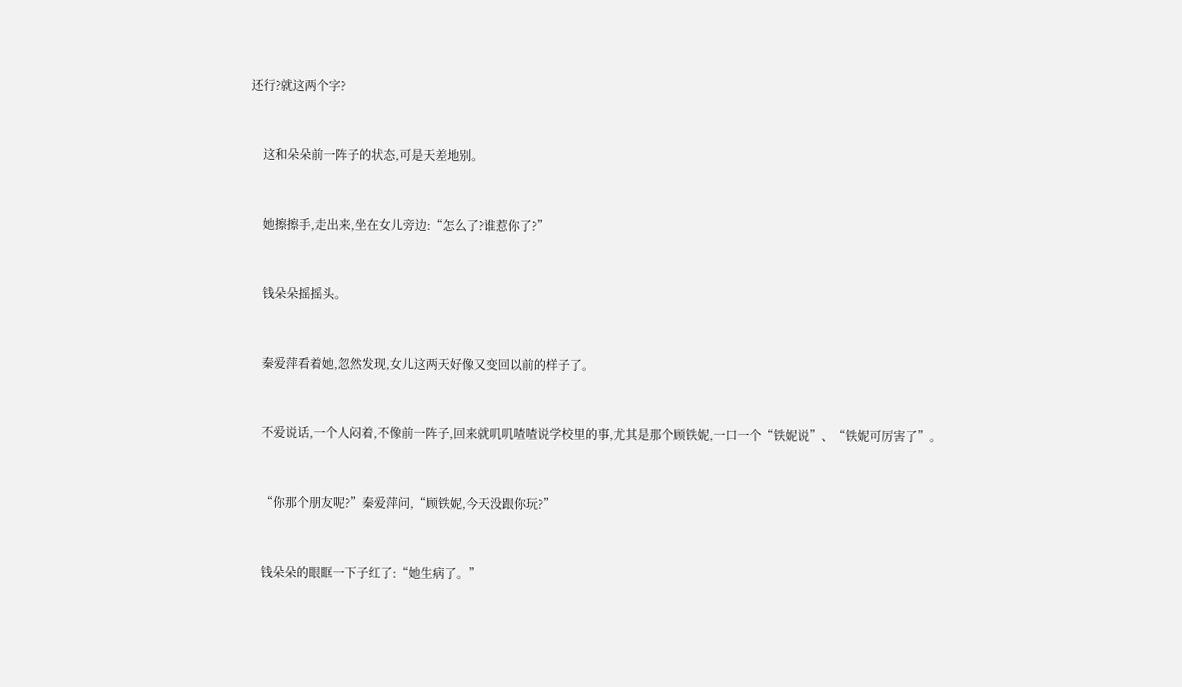还行?就这两个字?


    这和朵朵前一阵子的状态,可是天差地别。


    她擦擦手,走出来,坐在女儿旁边:“怎么了?谁惹你了?”


    钱朵朵摇摇头。


    秦爱萍看着她,忽然发现,女儿这两天好像又变回以前的样子了。


    不爱说话,一个人闷着,不像前一阵子,回来就叽叽喳喳说学校里的事,尤其是那个顾铁妮,一口一个“铁妮说”、“铁妮可厉害了”。


    “你那个朋友呢?”秦爱萍问,“顾铁妮,今天没跟你玩?”


    钱朵朵的眼眶一下子红了:“她生病了。”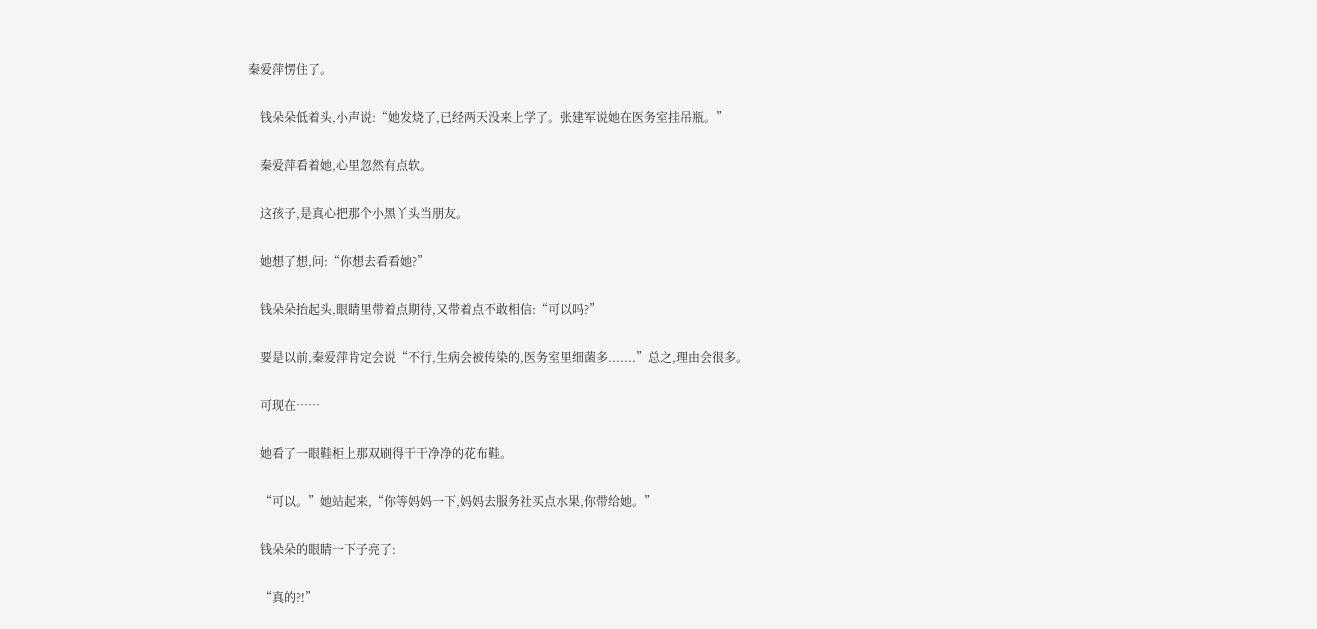秦爱萍愣住了。


    钱朵朵低着头,小声说:“她发烧了,已经两天没来上学了。张建军说她在医务室挂吊瓶。”


    秦爱萍看着她,心里忽然有点软。


    这孩子,是真心把那个小黑丫头当朋友。


    她想了想,问:“你想去看看她?”


    钱朵朵抬起头,眼睛里带着点期待,又带着点不敢相信:“可以吗?”


    要是以前,秦爱萍肯定会说“不行,生病会被传染的,医务室里细菌多.......”总之,理由会很多。


    可现在……


    她看了一眼鞋柜上那双刷得干干净净的花布鞋。


    “可以。”她站起来,“你等妈妈一下,妈妈去服务社买点水果,你带给她。”


    钱朵朵的眼睛一下子亮了:


    “真的?!”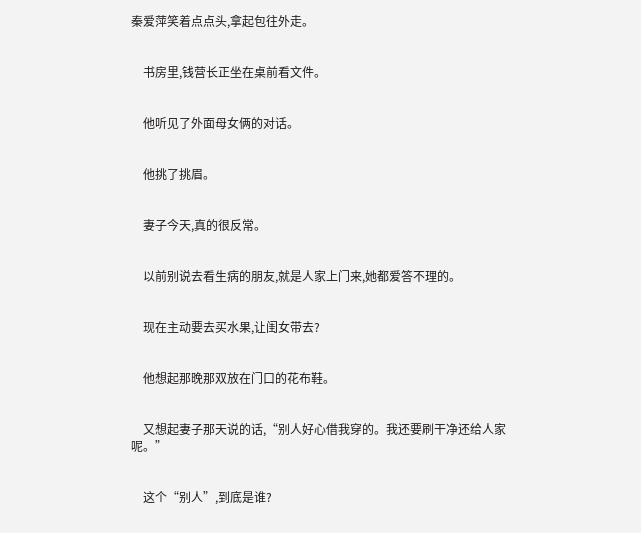秦爱萍笑着点点头,拿起包往外走。


    书房里,钱营长正坐在桌前看文件。


    他听见了外面母女俩的对话。


    他挑了挑眉。


    妻子今天,真的很反常。


    以前别说去看生病的朋友,就是人家上门来,她都爱答不理的。


    现在主动要去买水果,让闺女带去?


    他想起那晚那双放在门口的花布鞋。


    又想起妻子那天说的话,“别人好心借我穿的。我还要刷干净还给人家呢。”


    这个“别人”,到底是谁?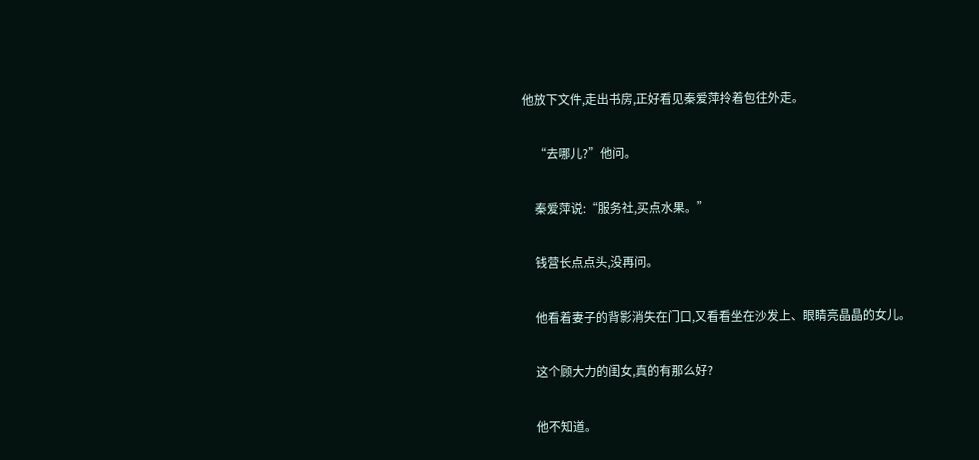他放下文件,走出书房,正好看见秦爱萍拎着包往外走。


    “去哪儿?”他问。


    秦爱萍说:“服务社,买点水果。”


    钱营长点点头,没再问。


    他看着妻子的背影消失在门口,又看看坐在沙发上、眼睛亮晶晶的女儿。


    这个顾大力的闺女,真的有那么好?


    他不知道。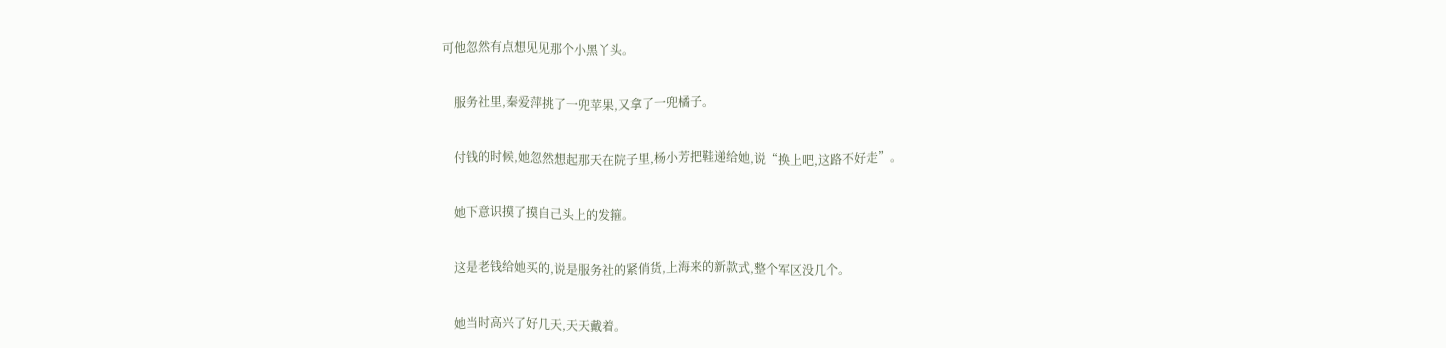可他忽然有点想见见那个小黑丫头。


    服务社里,秦爱萍挑了一兜苹果,又拿了一兜橘子。


    付钱的时候,她忽然想起那天在院子里,杨小芳把鞋递给她,说“换上吧,这路不好走”。


    她下意识摸了摸自己头上的发箍。


    这是老钱给她买的,说是服务社的紧俏货,上海来的新款式,整个军区没几个。


    她当时高兴了好几天,天天戴着。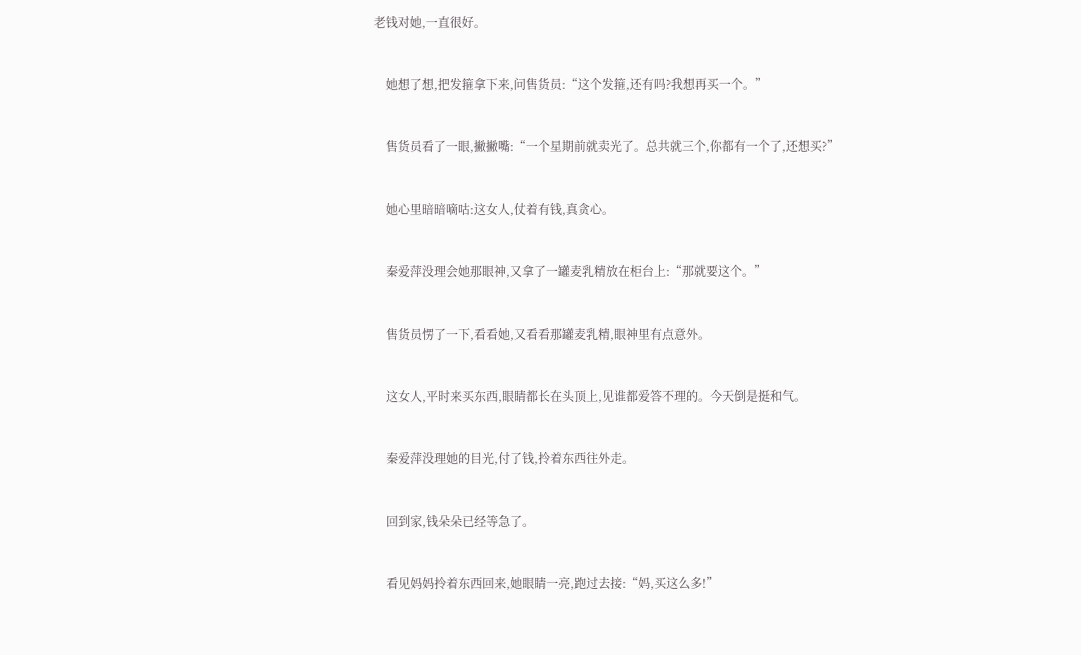老钱对她,一直很好。


    她想了想,把发箍拿下来,问售货员:“这个发箍,还有吗?我想再买一个。”


    售货员看了一眼,撇撇嘴:“一个星期前就卖光了。总共就三个,你都有一个了,还想买?”


    她心里暗暗嘀咕:这女人,仗着有钱,真贪心。


    秦爱萍没理会她那眼神,又拿了一罐麦乳精放在柜台上:“那就要这个。”


    售货员愣了一下,看看她,又看看那罐麦乳精,眼神里有点意外。


    这女人,平时来买东西,眼睛都长在头顶上,见谁都爱答不理的。今天倒是挺和气。


    秦爱萍没理她的目光,付了钱,拎着东西往外走。


    回到家,钱朵朵已经等急了。


    看见妈妈拎着东西回来,她眼睛一亮,跑过去接:“妈,买这么多!”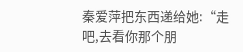秦爱萍把东西递给她:“走吧,去看你那个朋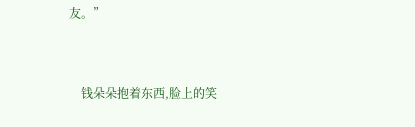友。”


    钱朵朵抱着东西,脸上的笑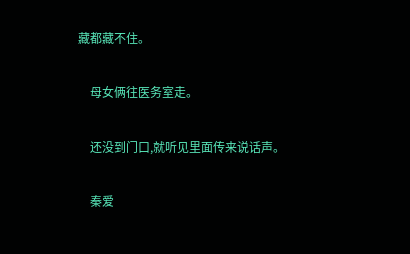藏都藏不住。


    母女俩往医务室走。


    还没到门口,就听见里面传来说话声。


    秦爱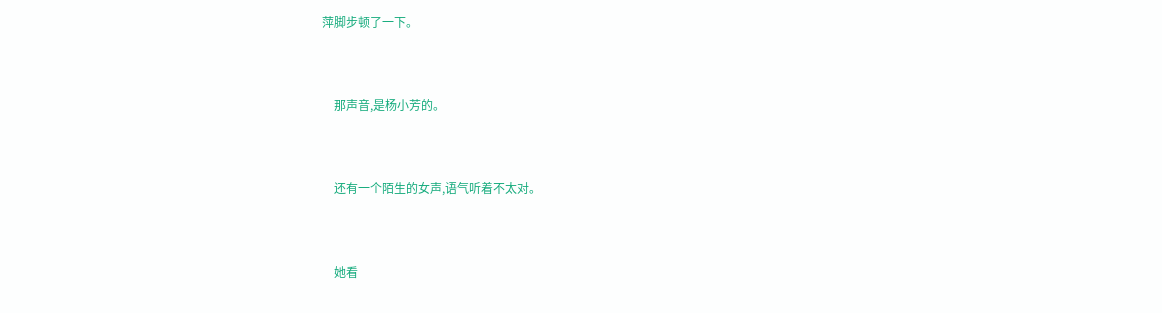萍脚步顿了一下。


    那声音,是杨小芳的。


    还有一个陌生的女声,语气听着不太对。


    她看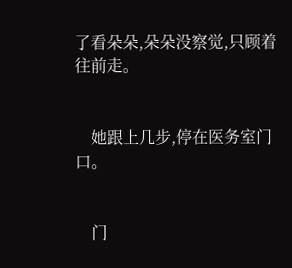了看朵朵,朵朵没察觉,只顾着往前走。


    她跟上几步,停在医务室门口。


    门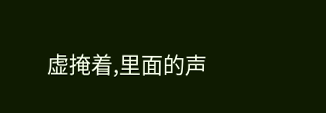虚掩着,里面的声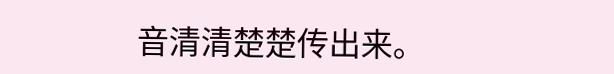音清清楚楚传出来。